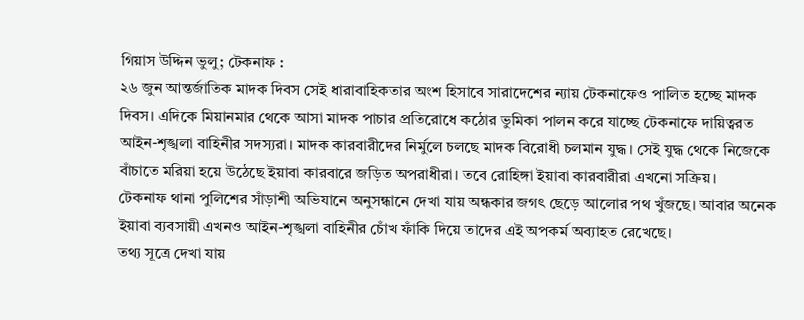গিয়াস উদ্দিন ভুলু; টেকনাফ :
২৬ জুন আন্তর্জাতিক মাদক দিবস সেই ধারাবাহিকতার অংশ হিসাবে সারাদেশের ন্যায় টেকনাফেও পালিত হচ্ছে মাদক দিবস। এদিকে মিয়ানমার থেকে আসা মাদক পাচার প্রতিরোধে কঠোর ভুমিকা পালন করে যাচ্ছে টেকনাফে দায়িত্বরত আইন-শৃঙ্খলা বাহিনীর সদস্যরা। মাদক কারবারীদের নির্মুলে চলছে মাদক বিরোধী চলমান যুদ্ধ। সেই যুদ্ধ থেকে নিজেকে বাঁচাতে মরিয়া হয়ে উঠেছে ইয়াবা কারবারে জড়িত অপরাধীরা। তবে রোহিঙ্গা ইয়াবা কারবারীরা এখনো সক্রিয়।
টেকনাফ থানা পুলিশের সাঁড়াশী অভিযানে অনুসন্ধানে দেখা যায় অন্ধকার জগৎ ছেড়ে আলোর পথ খুঁজছে। আবার অনেক ইয়াবা ব্যবসায়ী এখনও আইন-শৃঙ্খলা বাহিনীর চোঁখ ফাঁকি দিয়ে তাদের এই অপকর্ম অব্যাহত রেখেছে।
তথ্য সূত্রে দেখা যায়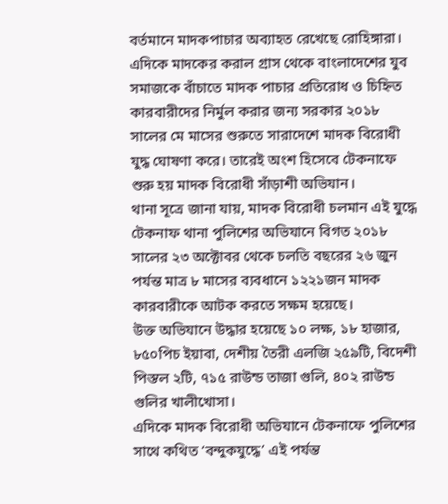বর্তমানে মাদকপাচার অব্যাহত রেখেছে রোহিঙ্গারা।
এদিকে মাদকের করাল গ্রাস থেকে বাংলাদেশের যুব সমাজকে বাঁচাতে মাদক পাচার প্রতিরোধ ও চিহ্নিত কারবারীদের নির্মুল করার জন্য সরকার ২০১৮ সালের মে মাসের শুরুতে সারাদেশে মাদক বিরোধী যুদ্ধ ঘোষণা করে। তারেই অংশ হিসেবে টেকনাফে শুরু হয় মাদক বিরোধী সাঁড়াশী অভিযান।
থানা সূত্রে জানা যায়, মাদক বিরোধী চলমান এই যুদ্ধে টেকনাফ থানা পুলিশের অভিযানে বিগত ২০১৮ সালের ২৩ অক্টোবর থেকে চলতি বছরের ২৬ জুন পর্যন্ত মাত্র ৮ মাসের ব্যবধানে ১২২১জন মাদক কারবারীকে আটক করতে সক্ষম হয়েছে।
উক্ত অভিযানে উদ্ধার হয়েছে ১০ লক্ষ, ১৮ হাজার, ৮৫০পিচ ইয়াবা, দেশীয় তৈরী এলজি ২৫৯টি, বিদেশী পিস্তল ২টি, ৭১৫ রাউন্ড তাজা গুলি, ৪০২ রাউন্ড গুলির খালীখোসা।
এদিকে মাদক বিরোধী অভিযানে টেকনাফে পুলিশের সাথে কথিত ‘বন্দুকযুদ্ধে’ এই পর্যন্ত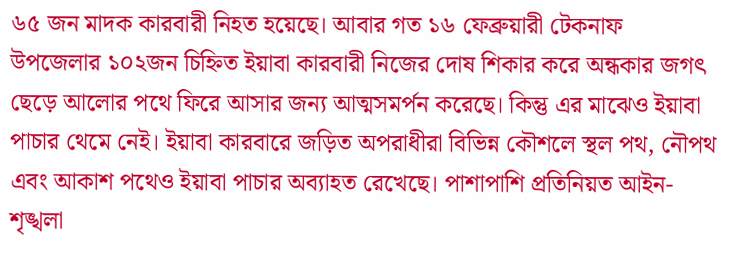৬৫ জন মাদক কারবারী নিহত হয়েছে। আবার গত ১৬ ফেব্রুয়ারী টেকনাফ উপজেলার ১০২জন চিহ্নিত ইয়াবা কারবারী নিজের দোষ শিকার করে অন্ধকার জগৎ ছেড়ে আলোর পথে ফিরে আসার জন্য আত্মসমর্পন করেছে। কিন্তু এর মাঝেও ইয়াবা পাচার থেমে নেই। ইয়াবা কারবারে জড়িত অপরাধীরা বিভিন্ন কৌশলে স্থল পথ, নৌপথ এবং আকাশ পথেও ইয়াবা পাচার অব্যাহত রেখেছে। পাশাপাশি প্রতিনিয়ত আইন-শৃঙ্খলা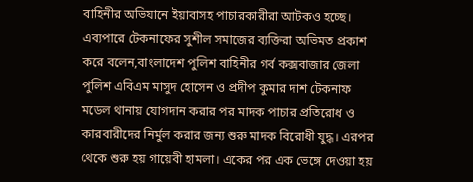বাহিনীর অভিযানে ইয়াবাসহ পাচারকারীরা আটকও হচ্ছে।
এব্যপারে টেকনাফের সুশীল সমাজের ব্যক্তিরা অভিমত প্রকাশ করে বলেন,বাংলাদেশ পুলিশ বাহিনীর গর্ব কক্সবাজার জেলা পুলিশ এবিএম মাসুদ হোসেন ও প্রদীপ কুমার দাশ টেকনাফ মডেল থানায় যোগদান করার পর মাদক পাচার প্রতিরোধ ও কারবারীদের নির্মুল করার জন্য শুরু মাদক বিরোধী যুদ্ধ। এরপর থেকে শুরু হয় গায়েবী হামলা। একের পর এক ভেঙ্গে দেওয়া হয়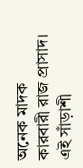অনেক মাদক কারবারী রাজ প্রাসাদ। এই সাঁড়াশী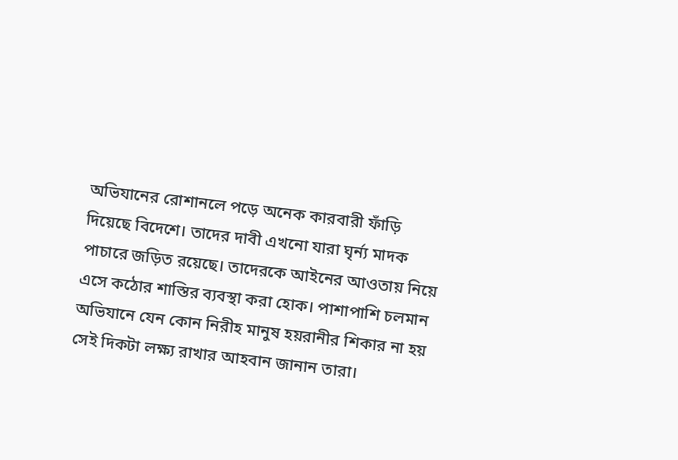অভিযানের রোশানলে পড়ে অনেক কারবারী ফাঁড়ি দিয়েছে বিদেশে। তাদের দাবী এখনো যারা ঘৃর্ন্য মাদক পাচারে জড়িত রয়েছে। তাদেরকে আইনের আওতায় নিয়ে এসে কঠোর শাস্তির ব্যবস্থা করা হোক। পাশাপাশি চলমান অভিযানে যেন কোন নিরীহ মানুষ হয়রানীর শিকার না হয় সেই দিকটা লক্ষ্য রাখার আহবান জানান তারা।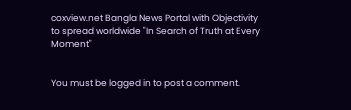coxview.net Bangla News Portal with Objectivity to spread worldwide "In Search of Truth at Every Moment"


You must be logged in to post a comment.